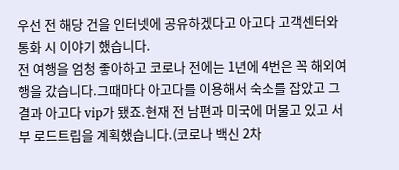우선 전 해당 건을 인터넷에 공유하겠다고 아고다 고객센터와 통화 시 이야기 했습니다.
전 여행을 엄청 좋아하고 코로나 전에는 1년에 4번은 꼭 해외여행을 갔습니다.그때마다 아고다를 이용해서 숙소를 잡았고 그 결과 아고다 vip가 됐죠.현재 전 남편과 미국에 머물고 있고 서부 로드트립을 계획했습니다.(코로나 백신 2차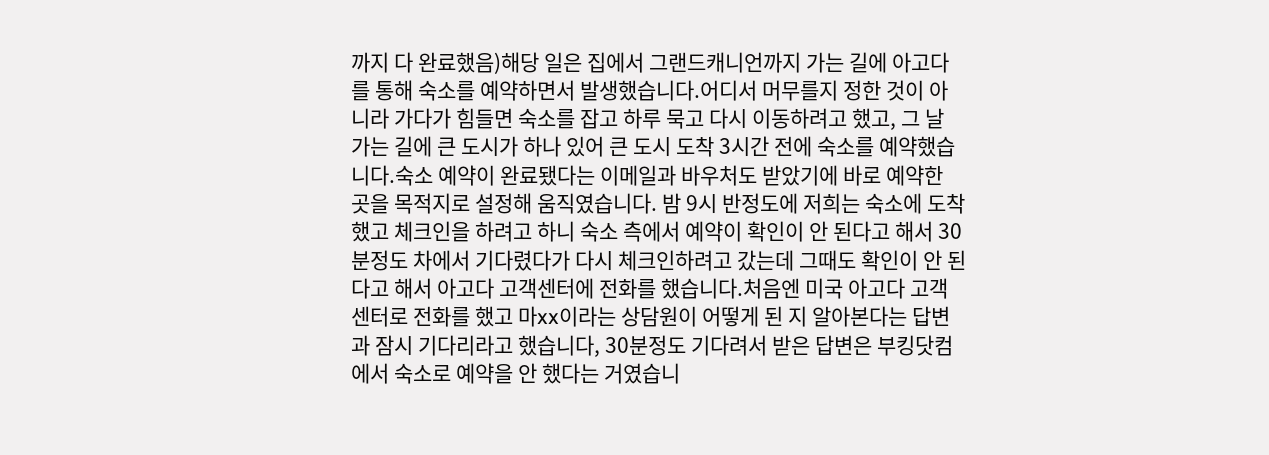까지 다 완료했음)해당 일은 집에서 그랜드캐니언까지 가는 길에 아고다를 통해 숙소를 예약하면서 발생했습니다.어디서 머무를지 정한 것이 아니라 가다가 힘들면 숙소를 잡고 하루 묵고 다시 이동하려고 했고, 그 날 가는 길에 큰 도시가 하나 있어 큰 도시 도착 3시간 전에 숙소를 예약했습니다.숙소 예약이 완료됐다는 이메일과 바우처도 받았기에 바로 예약한 곳을 목적지로 설정해 움직였습니다. 밤 9시 반정도에 저희는 숙소에 도착했고 체크인을 하려고 하니 숙소 측에서 예약이 확인이 안 된다고 해서 30분정도 차에서 기다렸다가 다시 체크인하려고 갔는데 그때도 확인이 안 된다고 해서 아고다 고객센터에 전화를 했습니다.처음엔 미국 아고다 고객센터로 전화를 했고 마xx이라는 상담원이 어떻게 된 지 알아본다는 답변과 잠시 기다리라고 했습니다, 30분정도 기다려서 받은 답변은 부킹닷컴에서 숙소로 예약을 안 했다는 거였습니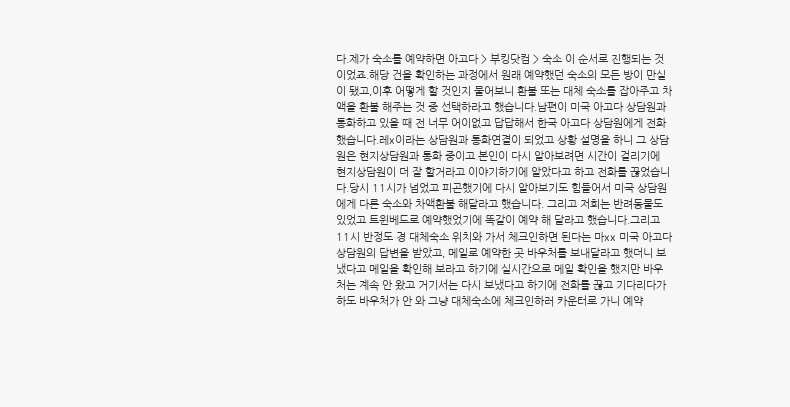다.제가 숙소를 예약하면 아고다 > 부킹닷컴 > 숙소 이 순서로 진행되는 것이었죠.해당 건을 확인하는 과정에서 원래 예약했던 숙소의 모든 방이 만실이 됐고,이후 어떻게 할 것인지 물어보니 환불 또는 대체 숙소를 잡아주고 차액을 환불 해주는 것 중 선택하라고 했습니다.남편이 미국 아고다 상담원과 통화하고 있을 때 전 너무 어이없고 답답해서 한국 아고다 상담원에게 전화했습니다.레x이라는 상담원과 통화연결이 되었고 상황 설명을 하니 그 상담원은 현지상담원과 통화 중이고 본인이 다시 알아보려면 시간이 걸리기에 현지상담원이 더 잘 할거라고 이야기하기에 알았다고 하고 전화를 끊었습니다.당시 11시가 넘었고 피곤했기에 다시 알아보기도 힘들어서 미국 상담원에게 다른 숙소와 차액환불 해달라고 했습니다. 그리고 저희는 반려동물도 있었고 트윈베드로 예약했었기에 똑같이 예약 해 달라고 했습니다.그리고 11시 반정도 경 대체숙소 위치와 가서 체크인하면 된다는 마xx 미국 아고다 상담원의 답변을 받았고, 메일로 예약한 곳 바우처를 보내달라고 했더니 보냈다고 메일을 확인해 보라고 하기에 실시간으로 메일 확인을 했지만 바우처는 계속 안 왔고 거기서는 다시 보냈다고 하기에 전화를 끊고 기다리다가 하도 바우처가 안 와 그냥 대체숙소에 체크인하러 카운터로 가니 예약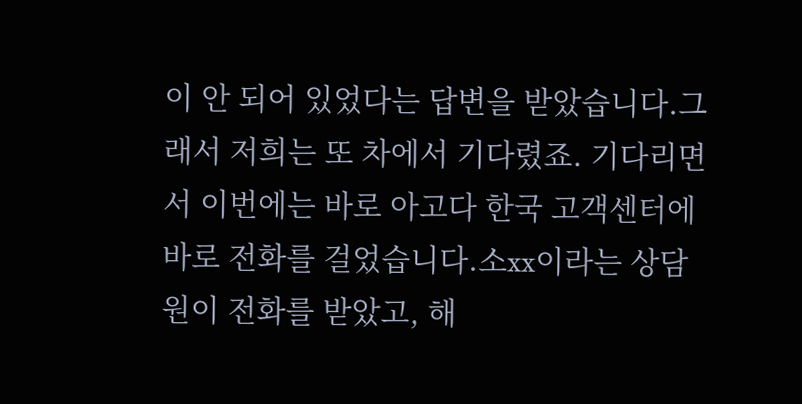이 안 되어 있었다는 답변을 받았습니다.그래서 저희는 또 차에서 기다렸죠. 기다리면서 이번에는 바로 아고다 한국 고객센터에 바로 전화를 걸었습니다.소xx이라는 상담원이 전화를 받았고, 해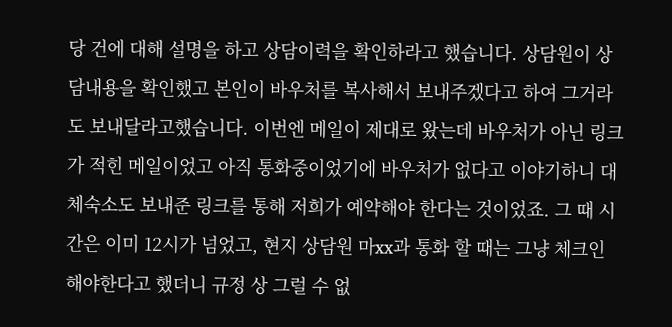당 건에 대해 설명을 하고 상담이력을 확인하라고 했습니다. 상담원이 상담내용을 확인했고 본인이 바우처를 복사해서 보내주겠다고 하여 그거라도 보내달라고했습니다. 이번엔 메일이 제대로 왔는데 바우처가 아닌 링크가 적힌 메일이었고 아직 통화중이었기에 바우처가 없다고 이야기하니 대체숙소도 보내준 링크를 통해 저희가 예약해야 한다는 것이었죠. 그 때 시간은 이미 12시가 넘었고, 현지 상담원 마xx과 통화 할 때는 그냥 체크인 해야한다고 했더니 규정 상 그럴 수 없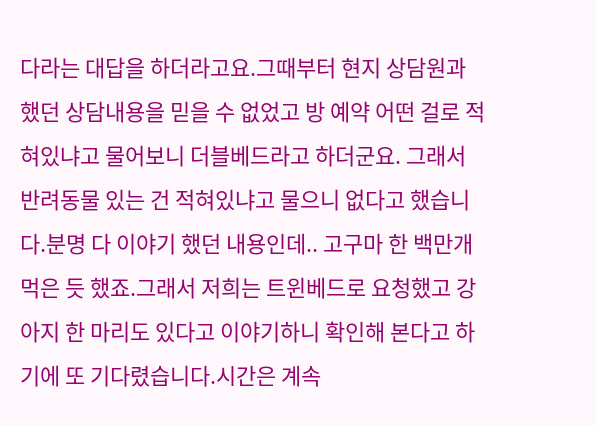다라는 대답을 하더라고요.그때부터 현지 상담원과 했던 상담내용을 믿을 수 없었고 방 예약 어떤 걸로 적혀있냐고 물어보니 더블베드라고 하더군요. 그래서 반려동물 있는 건 적혀있냐고 물으니 없다고 했습니다.분명 다 이야기 했던 내용인데.. 고구마 한 백만개 먹은 듯 했죠.그래서 저희는 트윈베드로 요청했고 강아지 한 마리도 있다고 이야기하니 확인해 본다고 하기에 또 기다렸습니다.시간은 계속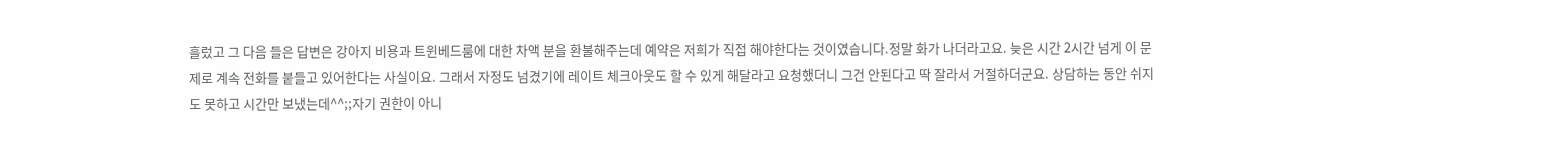흘렀고 그 다음 들은 답변은 강아지 비용과 트윈베드룸에 대한 차액 분을 환불해주는데 예약은 저희가 직접 해야한다는 것이였습니다.정말 화가 나더라고요. 늦은 시간 2시간 넘게 이 문제로 계속 전화를 붙들고 있어한다는 사실이요. 그래서 자정도 넘겼기에 레이트 체크아웃도 할 수 있게 해달라고 요청했더니 그건 안된다고 딱 잘라서 거절하더군요. 상담하는 동안 쉬지도 못하고 시간만 보냈는데^^;;자기 권한이 아니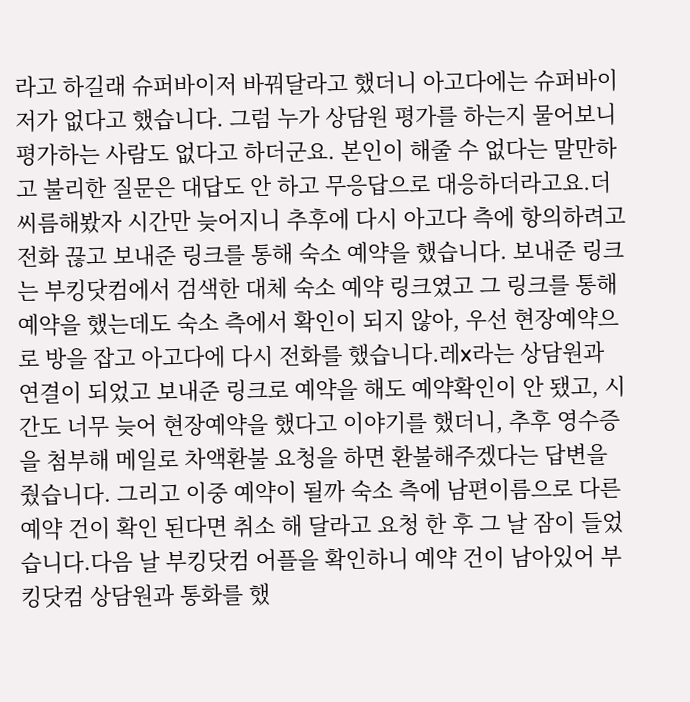라고 하길래 슈퍼바이저 바꿔달라고 했더니 아고다에는 슈퍼바이저가 없다고 했습니다. 그럼 누가 상담원 평가를 하는지 물어보니 평가하는 사람도 없다고 하더군요. 본인이 해줄 수 없다는 말만하고 불리한 질문은 대답도 안 하고 무응답으로 대응하더라고요.더 씨름해봤자 시간만 늦어지니 추후에 다시 아고다 측에 항의하려고 전화 끊고 보내준 링크를 통해 숙소 예약을 했습니다. 보내준 링크는 부킹닷컴에서 검색한 대체 숙소 예약 링크였고 그 링크를 통해 예약을 했는데도 숙소 측에서 확인이 되지 않아, 우선 현장예약으로 방을 잡고 아고다에 다시 전화를 했습니다.레x라는 상담원과 연결이 되었고 보내준 링크로 예약을 해도 예약확인이 안 됐고, 시간도 너무 늦어 현장예약을 했다고 이야기를 했더니, 추후 영수증을 첨부해 메일로 차액환불 요청을 하면 환불해주겠다는 답변을 줬습니다. 그리고 이중 예약이 될까 숙소 측에 남편이름으로 다른 예약 건이 확인 된다면 취소 해 달라고 요청 한 후 그 날 잠이 들었습니다.다음 날 부킹닷컴 어플을 확인하니 예약 건이 남아있어 부킹닷컴 상담원과 통화를 했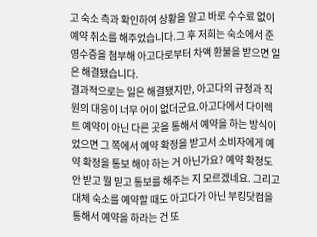고 숙소 측과 확인하여 상황을 알고 바로 수수료 없이 예약 취소를 해주었습니다.그 후 저희는 숙소에서 준 영수증을 첨부해 아고다로부터 차액 환불을 받으면 일은 해결됐습니다.
결과적으로는 일은 해결됐지만, 아고다의 규정과 직원의 대응이 너무 어이 없더군요.아고다에서 다이렉트 예약이 아닌 다른 곳을 통해서 예약을 하는 방식이었으면 그 쪽에서 예약 확정을 받고서 소비자에게 예약 확정을 통보 해야 하는 거 아닌가요? 예약 확정도 안 받고 뭘 믿고 통보를 해주는 지 모르겠네요. 그리고 대체 숙소를 예약할 때도 아고다가 아닌 부킹닷컴을 통해서 예약을 하라는 건 또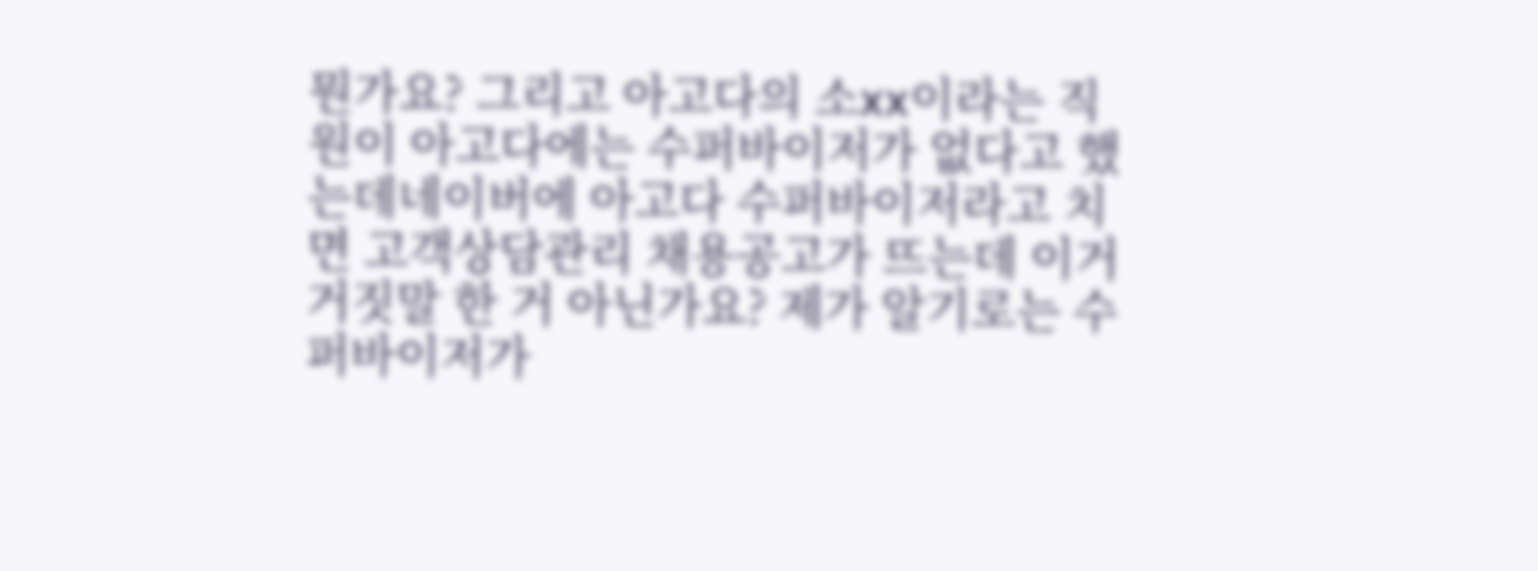뭔가요? 그리고 아고다의 소xx이라는 직원이 아고다에는 수퍼바이저가 없다고 했는데네이버에 아고다 수퍼바이저라고 치면 고객상담관리 채용공고가 뜨는데 이거 거짓말 한 거 아닌가요? 제가 알기로는 수퍼바이저가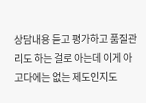상담내용 듣고 평가하고 품질관리도 하는 걸로 아는데 이게 아고다에는 없는 제도인지도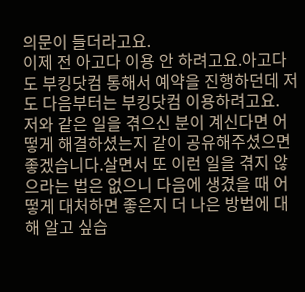의문이 들더라고요.
이제 전 아고다 이용 안 하려고요.아고다도 부킹닷컴 통해서 예약을 진행하던데 저도 다음부터는 부킹닷컴 이용하려고요.
저와 같은 일을 겪으신 분이 계신다면 어떻게 해결하셨는지 같이 공유해주셨으면 좋겠습니다.살면서 또 이런 일을 겪지 않으라는 법은 없으니 다음에 생겼을 때 어떻게 대처하면 좋은지 더 나은 방법에 대해 알고 싶습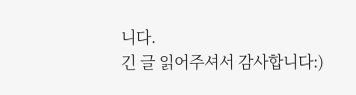니다.
긴 글 읽어주셔서 감사합니다:)